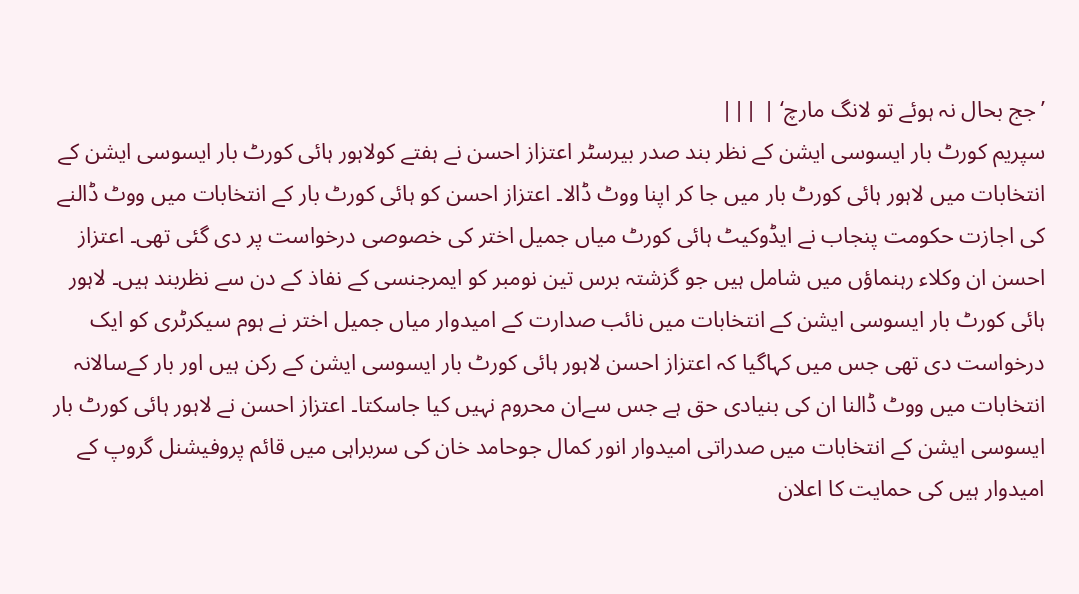’جج بحال نہ ہوئے تو لانگ مارچ‘ | |||
سپریم کورٹ بار ایسوسی ایشن کے نظر بند صدر بیرسٹر اعتزاز احسن نے ہفتے کولاہور ہائی کورٹ بار ایسوسی ایشن کے انتخابات میں لاہور ہائی کورٹ بار میں جا کر اپنا ووٹ ڈالا۔ اعتزاز احسن کو ہائی کورٹ بار کے انتخابات میں ووٹ ڈالنے کی اجازت حکومت پنجاب نے ایڈوکیٹ ہائی کورٹ میاں جمیل اختر کی خصوصی درخواست پر دی گئی تھی۔ اعتزاز احسن ان وکلاء رہنماؤں میں شامل ہیں جو گزشتہ برس تین نومبر کو ایمرجنسی کے نفاذ کے دن سے نظربند ہیں۔ لاہور ہائی کورٹ بار ایسوسی ایشن کے انتخابات میں نائب صدارت کے امیدوار میاں جمیل اختر نے ہوم سیکرٹری کو ایک درخواست دی تھی جس میں کہاگیا کہ اعتزاز احسن لاہور ہائی کورٹ بار ایسوسی ایشن کے رکن ہیں اور بار کےسالانہ انتخابات میں ووٹ ڈالنا ان کی بنیادی حق ہے جس سےان محروم نہیں کیا جاسکتا۔ اعتزاز احسن نے لاہور ہائی کورٹ بار ایسوسی ایشن کے انتخابات میں صدراتی امیدوار انور کمال جوحامد خان کی سربراہی میں قائم پروفیشنل گروپ کے امیدوار ہیں کی حمایت کا اعلان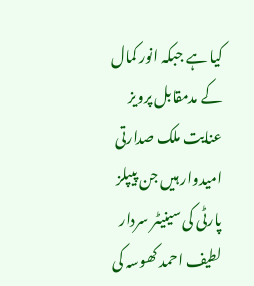کیا ہے جبکہ انور کمال کے مدمقابل پرویز عنایت ملک صدارتی امیدوار ہیں جن پیپلز پارٹی کی سینیٹر سردار لطیف احمد کھوسہ کی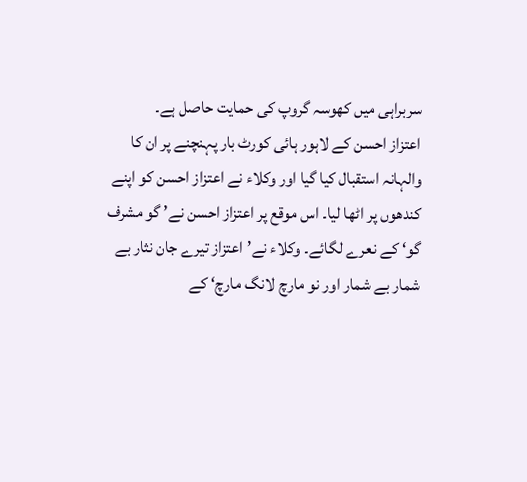سربراہی میں کھوسہ گروپ کی حمایت حاصل ہے۔
اعتزاز احسن کے لاہور ہائی کورٹ بار پہنچنے پر ان کا والہانہ استقبال کیا گیا اور وکلاء نے اعتزاز احسن کو اپنے کندھوں پر اٹھا لیا۔ اس موقع پر اعتزاز احسن نے’ گو مشرف گو‘ کے نعرے لگائے۔ وکلاء نے’اعتزاز تیرے جان نثار بے شمار بے شمار اور نو مارچ لانگ مارچ‘ کے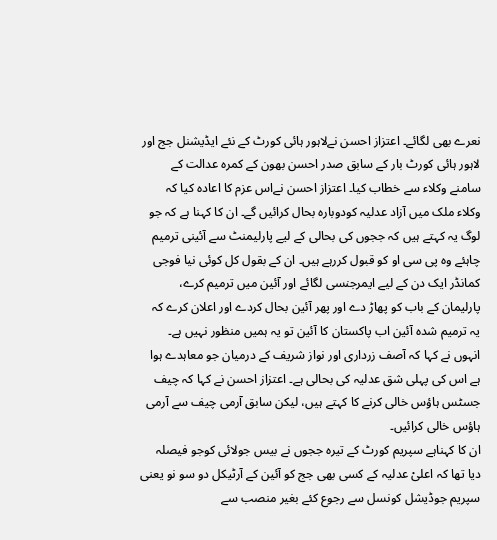نعرے بھی لگائے۔ اعتزاز احسن نےلاہور ہائی کورٹ کے نئے ایڈیشنل جج اور لاہور ہائی کورٹ بار کے سابق صدر احسن بھون کے کمرہ عدالت کے سامنے وکلاء سے خطاب کیا۔ اعتزاز احسن نےاس عزم کا اعادہ کیا کہ وکلاء ملک میں آزاد عدلیہ کودوبارہ بحال کرائیں گے۔ ان کا کہنا ہے کہ جو لوگ یہ کہتے ہیں کہ ججوں کی بحالی کے لیے پارلیمنٹ سے آئینی ترمیم چاہئے وہ پی سی او کو قبول کررہے ہیں۔ ان کے بقول کل کوئی نیا فوجی کمانڈر ایک دن کے لیے ایمرجنسی لگائے اور آئین میں ترمیم کرے، پارلیمان کے باب کو پھاڑ دے اور پھر آئین بحال کردے اور اعلان کرے کہ یہ ترمیم شدہ آئین اب پاکستان کا آئین تو یہ ہمیں منظور نہیں ہے۔ انہوں نے کہا کہ آصف زرداری اور نواز شریف کے درمیان جو معاہدے ہوا ہے اس کی پہلی شق عدلیہ کی بحالی ہے۔ اعتزاز احسن نے کہا کہ چیف جسٹس ہاؤس خالی کرنے کا کہتے ہیں، لیکن سابق آرمی چیف سے آرمی ہاؤس خالی کرائیں۔
ان کا کہناہے سپریم کورٹ کے تیرہ ججوں نے بیس جولائی کوجو فیصلہ دیا تھا کہ اعلیْ عدلیہ کے کسی بھی جج کو آئین کے آرٹیکل دو سو نو یعنی سپریم جوڈیشل کونسل سے رجوع کئے بغیر منصب سے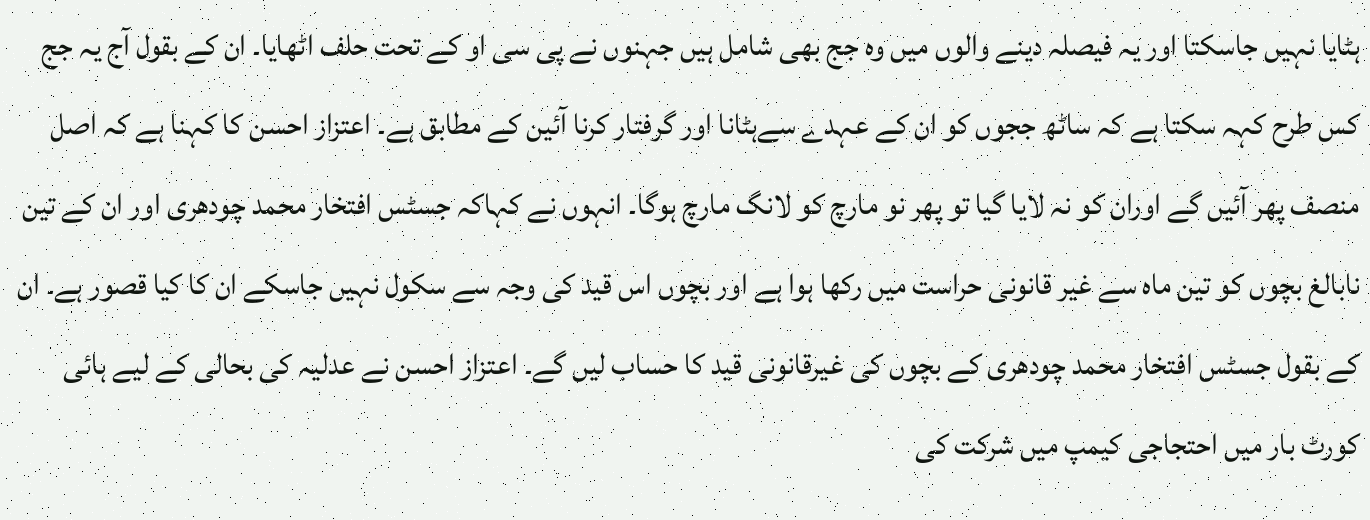ہٹایا نہیں جاسکتا اور یہ فیصلہ دینے والوں میں وہ جج بھی شامل ہیں جہنوں نے پی سی او کے تحت حلف اٹھایا۔ ان کے بقول آج یہ جج کس طرح کہہ سکتا ہے کہ ساٹھ ججوں کو ان کے عہدے سےہٹانا اور گرفتار کرنا آئین کے مطابق ہے۔ اعتزاز احسن کا کہنا ہے کہ اصل منصف پھر آئیں گے اوران کو نہ لایا گیا تو پھر نو مارچ کو لانگ مارچ ہوگا۔ انہوں نے کہاکہ جسٹس افتخار محمد چودھری اور ان کے تین نابالغ بچوں کو تین ماہ سے غیر قانونی حراست میں رکھا ہوا ہے اور بچوں اس قید کی وجہ سے سکول نہیں جاسکے ان کا کیا قصور ہے۔ ان کے بقول جسٹس افتخار محمد چودھری کے بچوں کی غیرقانونی قید کا حساب لیں گے۔ اعتزاز احسن نے عدلیہ کی بحالی کے لیے ہائی کورٹ بار میں احتجاجی کیمپ میں شرکت کی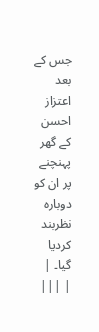جس کے بعد اعتزاز احسن کے گھر پہنچنے پر ان کو دوبارہ نظربند کردیا گیا۔ |
| |||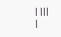| |||
|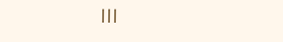|||